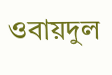ওবায়দুল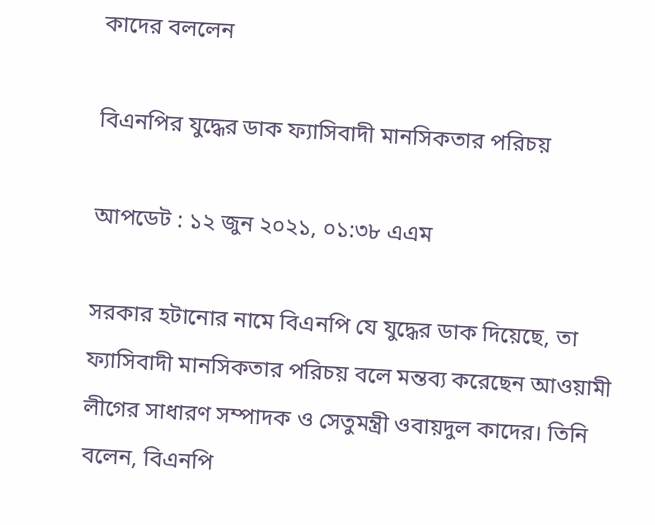কাদের বললেন

বিএনপির যুদ্ধের ডাক ফ্যাসিবাদী মানসিকতার পরিচয়

আপডেট : ১২ জুন ২০২১, ০১:৩৮ এএম

সরকার হটানোর নামে বিএনপি যে যুদ্ধের ডাক দিয়েছে, তা ফ্যাসিবাদী মানসিকতার পরিচয় বলে মন্তব্য করেছেন আওয়ামী লীগের সাধারণ সম্পাদক ও সেতুমন্ত্রী ওবায়দুল কাদের। তিনি বলেন, বিএনপি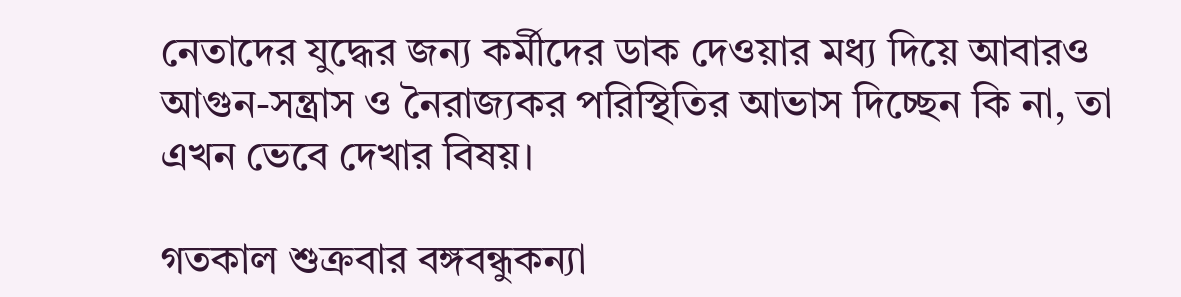নেতাদের যুদ্ধের জন্য কর্মীদের ডাক দেওয়ার মধ্য দিয়ে আবারও আগুন-সন্ত্রাস ও নৈরাজ্যকর পরিস্থিতির আভাস দিচ্ছেন কি না, তা এখন ভেবে দেখার বিষয়।

গতকাল শুক্রবার বঙ্গবন্ধুকন্যা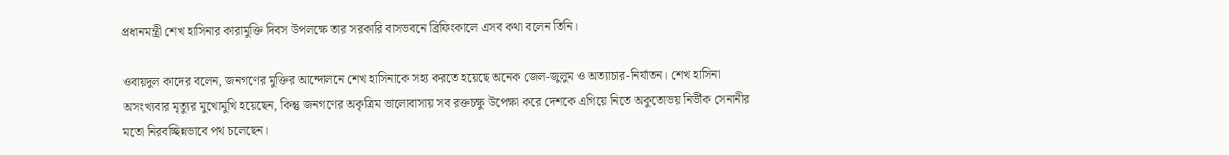প্রধানমন্ত্রী শেখ হাসিনার কারামুক্তি দিবস উপলক্ষে তার সরকারি বাসভবনে ব্রিফিংকালে এসব কথা বলেন তিনি।

ওবায়দুল কাদের বলেন, জনগণের মুক্তির আন্দোলনে শেখ হাসিনাকে সহ্য করতে হয়েছে অনেক জেল-জুলুম ও অত্যাচার-নির্যাতন। শেখ হাসিনা অসংখ্যবার মৃত্যুর মুখোমুখি হয়েছেন, কিন্তু জনগণের অকৃত্রিম ভালোবাসায় সব রক্তচক্ষু উপেক্ষা করে দেশকে এগিয়ে নিতে অকুতোভয় নির্ভীক সেনানীর মতো নিরবচ্ছিন্নভাবে পথ চলেছেন।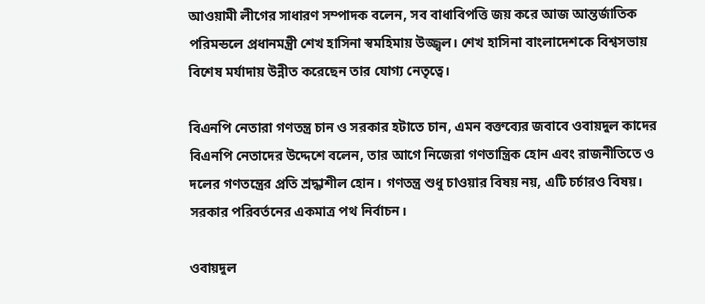আওয়ামী লীগের সাধারণ সম্পাদক বলেন, সব বাধাবিপত্তি জয় করে আজ আন্তর্জাতিক পরিমন্ডলে প্রধানমন্ত্রী শেখ হাসিনা স্বমহিমায় উজ্জ্বল। শেখ হাসিনা বাংলাদেশকে বিশ্বসভায় বিশেষ মর্যাদায় উন্নীত করেছেন তার যোগ্য নেতৃত্বে।

বিএনপি নেতারা গণতন্ত্র চান ও সরকার হটাতে চান, এমন বক্তব্যের জবাবে ওবায়দুল কাদের বিএনপি নেতাদের উদ্দেশে বলেন, তার আগে নিজেরা গণতান্ত্রিক হোন এবং রাজনীতিতে ও দলের গণতন্ত্রের প্রতি শ্রদ্ধাশীল হোন। গণতন্ত্র শুধু চাওয়ার বিষয় নয়, এটি চর্চারও বিষয়। সরকার পরিবর্তনের একমাত্র পথ নির্বাচন।

ওবায়দুল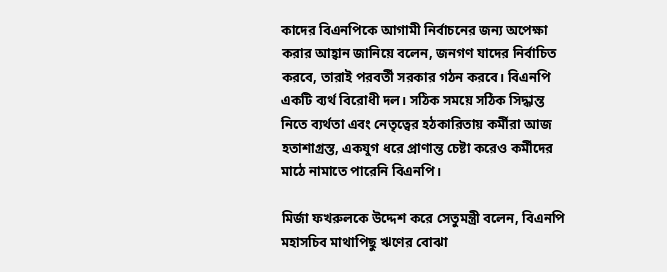কাদের বিএনপিকে আগামী নির্বাচনের জন্য অপেক্ষা করার আহ্বান জানিয়ে বলেন, জনগণ যাদের নির্বাচিত করবে, তারাই পরবর্তী সরকার গঠন করবে। বিএনপি একটি ব্যর্থ বিরোধী দল। সঠিক সময়ে সঠিক সিদ্ধান্ত নিতে ব্যর্থতা এবং নেতৃত্বের হঠকারিতায় কর্মীরা আজ হতাশাগ্রস্ত, একযুগ ধরে প্রাণান্ত চেষ্টা করেও কর্মীদের মাঠে নামাতে পারেনি বিএনপি।

মির্জা ফখরুলকে উদ্দেশ করে সেতুমন্ত্রী বলেন, বিএনপি মহাসচিব মাথাপিছু ঋণের বোঝা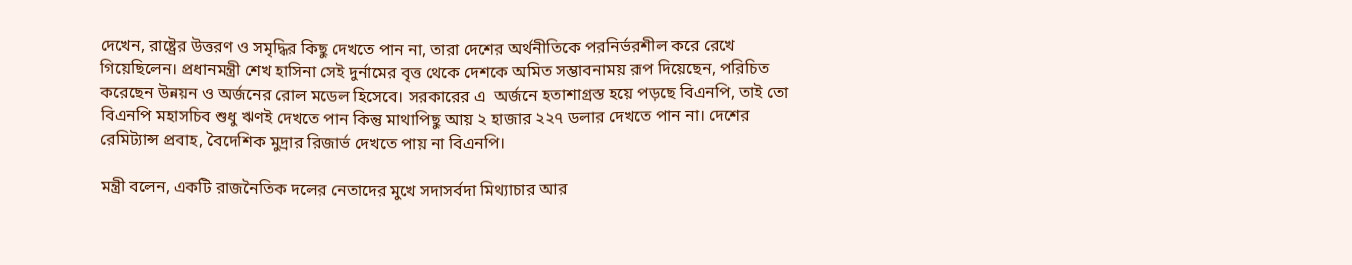দেখেন, রাষ্ট্রের উত্তরণ ও সমৃদ্ধির কিছু দেখতে পান না, তারা দেশের অর্থনীতিকে পরনির্ভরশীল করে রেখে গিয়েছিলেন। প্রধানমন্ত্রী শেখ হাসিনা সেই দুর্নামের বৃত্ত থেকে দেশকে অমিত সম্ভাবনাময় রূপ দিয়েছেন, পরিচিত করেছেন উন্নয়ন ও অর্জনের রোল মডেল হিসেবে। সরকারের এ  অর্জনে হতাশাগ্রস্ত হয়ে পড়ছে বিএনপি, তাই তো বিএনপি মহাসচিব শুধু ঋণই দেখতে পান কিন্তু মাথাপিছু আয় ২ হাজার ২২৭ ডলার দেখতে পান না। দেশের রেমিট্যান্স প্রবাহ, বৈদেশিক মুদ্রার রিজার্ভ দেখতে পায় না বিএনপি।

মন্ত্রী বলেন, একটি রাজনৈতিক দলের নেতাদের মুখে সদাসর্বদা মিথ্যাচার আর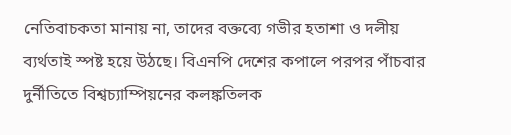নেতিবাচকতা মানায় না, তাদের বক্তব্যে গভীর হতাশা ও দলীয় ব্যর্থতাই স্পষ্ট হয়ে উঠছে। বিএনপি দেশের কপালে পরপর পাঁচবার দুর্নীতিতে বিশ্বচ্যাম্পিয়নের কলঙ্কতিলক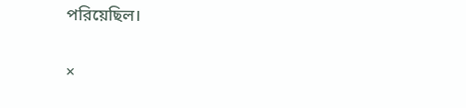পরিয়েছিল।

×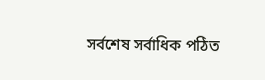সর্বশেষ সর্বাধিক পঠিত